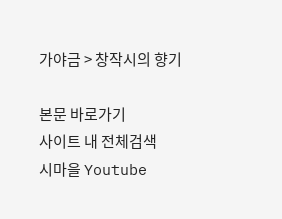가야금 > 창작시의 향기

본문 바로가기
사이트 내 전체검색
시마을 Youtube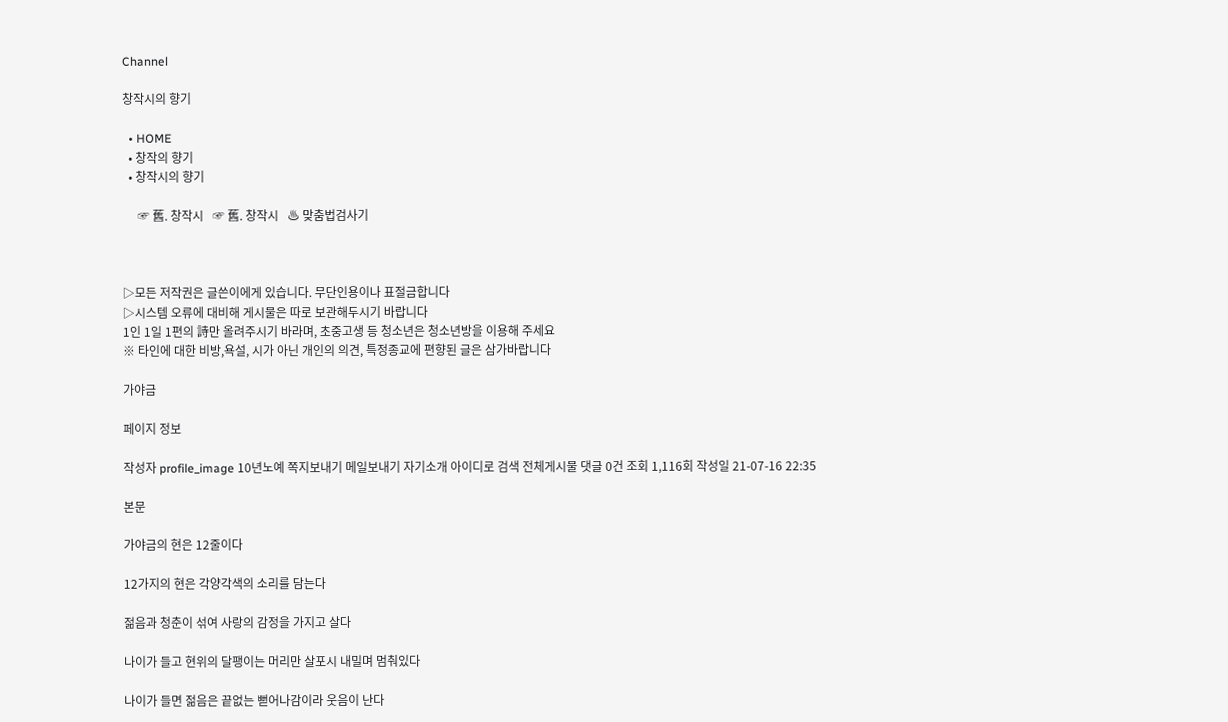Channel

창작시의 향기

  • HOME
  • 창작의 향기
  • 창작시의 향기

     ☞ 舊. 창작시   ☞ 舊. 창작시   ♨ 맞춤법검사기



▷모든 저작권은 글쓴이에게 있습니다. 무단인용이나 표절금합니다
▷시스템 오류에 대비해 게시물은 따로 보관해두시기 바랍니다
1인 1일 1편의 詩만 올려주시기 바라며, 초중고생 등 청소년은 청소년방을 이용해 주세요
※ 타인에 대한 비방,욕설, 시가 아닌 개인의 의견, 특정종교에 편향된 글은 삼가바랍니다

가야금

페이지 정보

작성자 profile_image 10년노예 쪽지보내기 메일보내기 자기소개 아이디로 검색 전체게시물 댓글 0건 조회 1,116회 작성일 21-07-16 22:35

본문

가야금의 현은 12줄이다

12가지의 현은 각양각색의 소리를 담는다

젊음과 청춘이 섞여 사랑의 감정을 가지고 살다

나이가 들고 현위의 달팽이는 머리만 살포시 내밀며 멈춰있다

나이가 들면 젊음은 끝없는 뻗어나감이라 웃음이 난다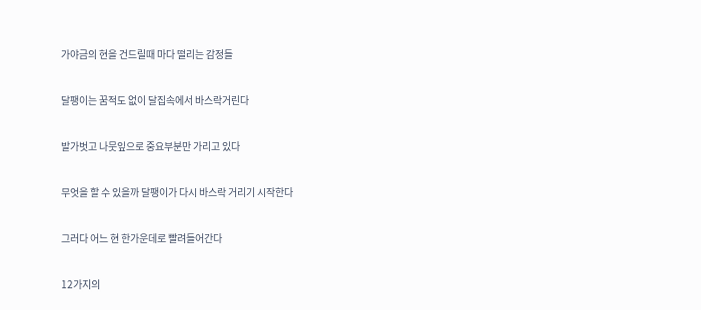가야금의 현을 건드릴때 마다 떨리는 감정들

달팽이는 꿈적도 없이 달집속에서 바스락거린다

발가벗고 나뭇잎으로 중요부분만 가리고 있다

무엇을 할 수 있을까 달팽이가 다시 바스락 거리기 시작한다

그러다 어느 현 한가운데로 빨려들어간다

12가지의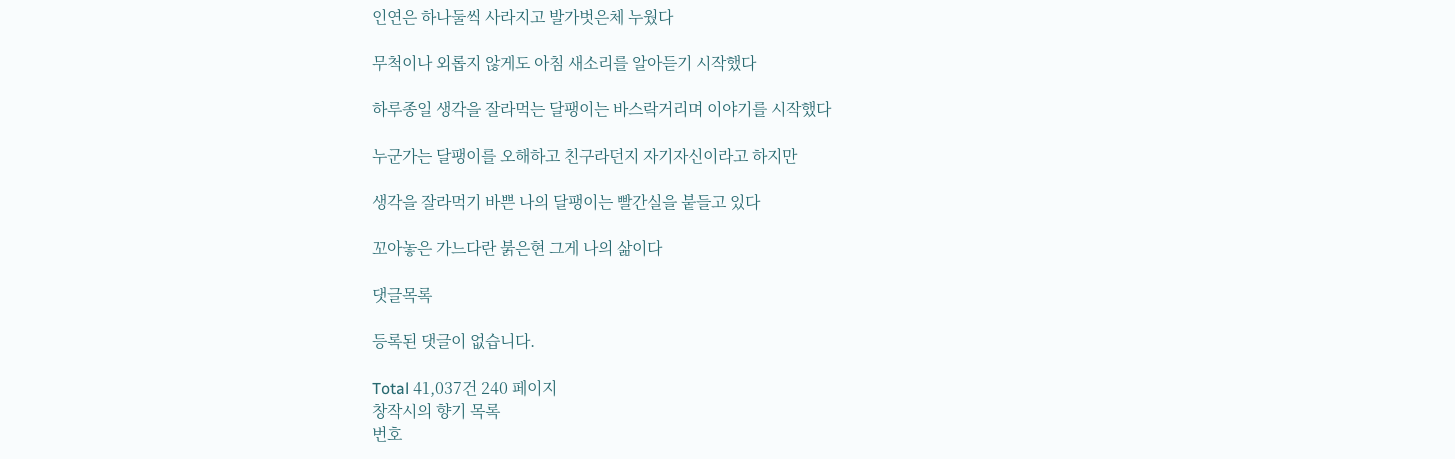인연은 하나둘씩 사라지고 발가벗은체 누웠다

무척이나 외롭지 않게도 아침 새소리를 알아듣기 시작했다

하루종일 생각을 잘라먹는 달팽이는 바스락거리며 이야기를 시작했다

누군가는 달팽이를 오해하고 친구라던지 자기자신이라고 하지만

생각을 잘라먹기 바쁜 나의 달팽이는 빨간실을 붙들고 있다

꼬아놓은 가느다란 붉은현 그게 나의 삶이다

댓글목록

등록된 댓글이 없습니다.

Total 41,037건 240 페이지
창작시의 향기 목록
번호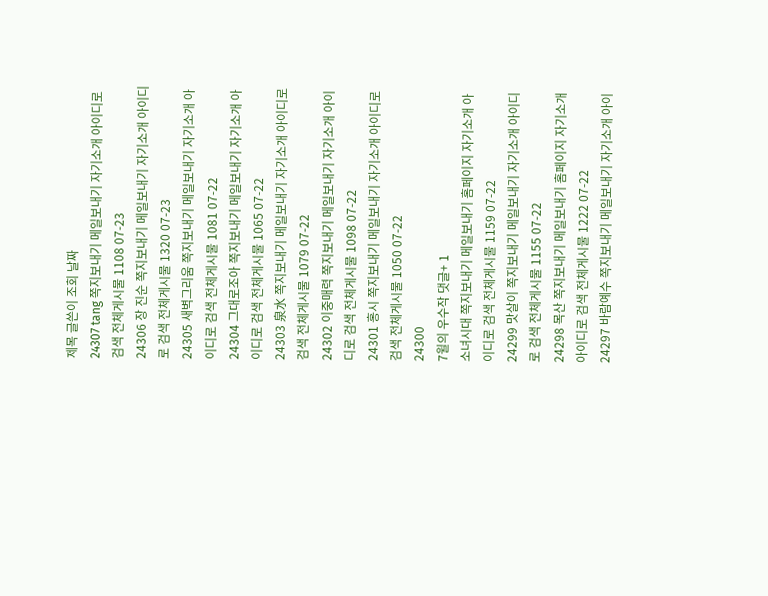제목 글쓴이 조회 날짜
24307 tang 쪽지보내기 메일보내기 자기소개 아이디로 검색 전체게시물 1108 07-23
24306 장 진순 쪽지보내기 메일보내기 자기소개 아이디로 검색 전체게시물 1320 07-23
24305 새벽그리움 쪽지보내기 메일보내기 자기소개 아이디로 검색 전체게시물 1081 07-22
24304 그대로조아 쪽지보내기 메일보내기 자기소개 아이디로 검색 전체게시물 1065 07-22
24303 泉水 쪽지보내기 메일보내기 자기소개 아이디로 검색 전체게시물 1079 07-22
24302 이중매력 쪽지보내기 메일보내기 자기소개 아이디로 검색 전체게시물 1098 07-22
24301 홍시 쪽지보내기 메일보내기 자기소개 아이디로 검색 전체게시물 1050 07-22
24300
7윌의 우수작 댓글+ 1
소녀시대 쪽지보내기 메일보내기 홈페이지 자기소개 아이디로 검색 전체게시물 1159 07-22
24299 맛살이 쪽지보내기 메일보내기 자기소개 아이디로 검색 전체게시물 1155 07-22
24298 목산 쪽지보내기 메일보내기 홈페이지 자기소개 아이디로 검색 전체게시물 1222 07-22
24297 바람예수 쪽지보내기 메일보내기 자기소개 아이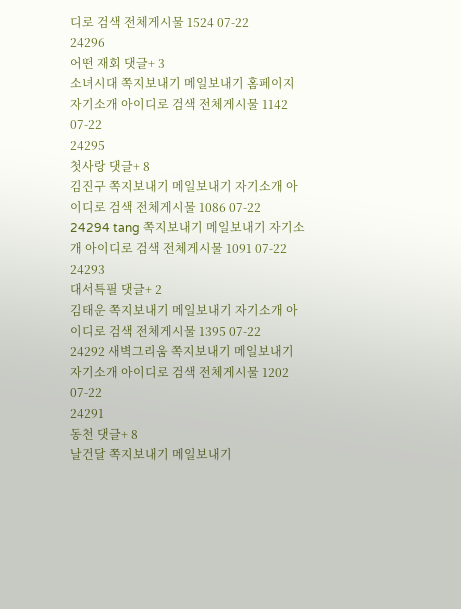디로 검색 전체게시물 1524 07-22
24296
어떤 재회 댓글+ 3
소녀시대 쪽지보내기 메일보내기 홈페이지 자기소개 아이디로 검색 전체게시물 1142 07-22
24295
첫사랑 댓글+ 8
김진구 쪽지보내기 메일보내기 자기소개 아이디로 검색 전체게시물 1086 07-22
24294 tang 쪽지보내기 메일보내기 자기소개 아이디로 검색 전체게시물 1091 07-22
24293
대서특필 댓글+ 2
김태운 쪽지보내기 메일보내기 자기소개 아이디로 검색 전체게시물 1395 07-22
24292 새벽그리움 쪽지보내기 메일보내기 자기소개 아이디로 검색 전체게시물 1202 07-22
24291
동천 댓글+ 8
날건달 쪽지보내기 메일보내기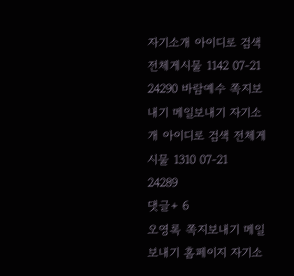자기소개 아이디로 검색 전체게시물 1142 07-21
24290 바람예수 쪽지보내기 메일보내기 자기소개 아이디로 검색 전체게시물 1310 07-21
24289
댓글+ 6
오영록 쪽지보내기 메일보내기 홈페이지 자기소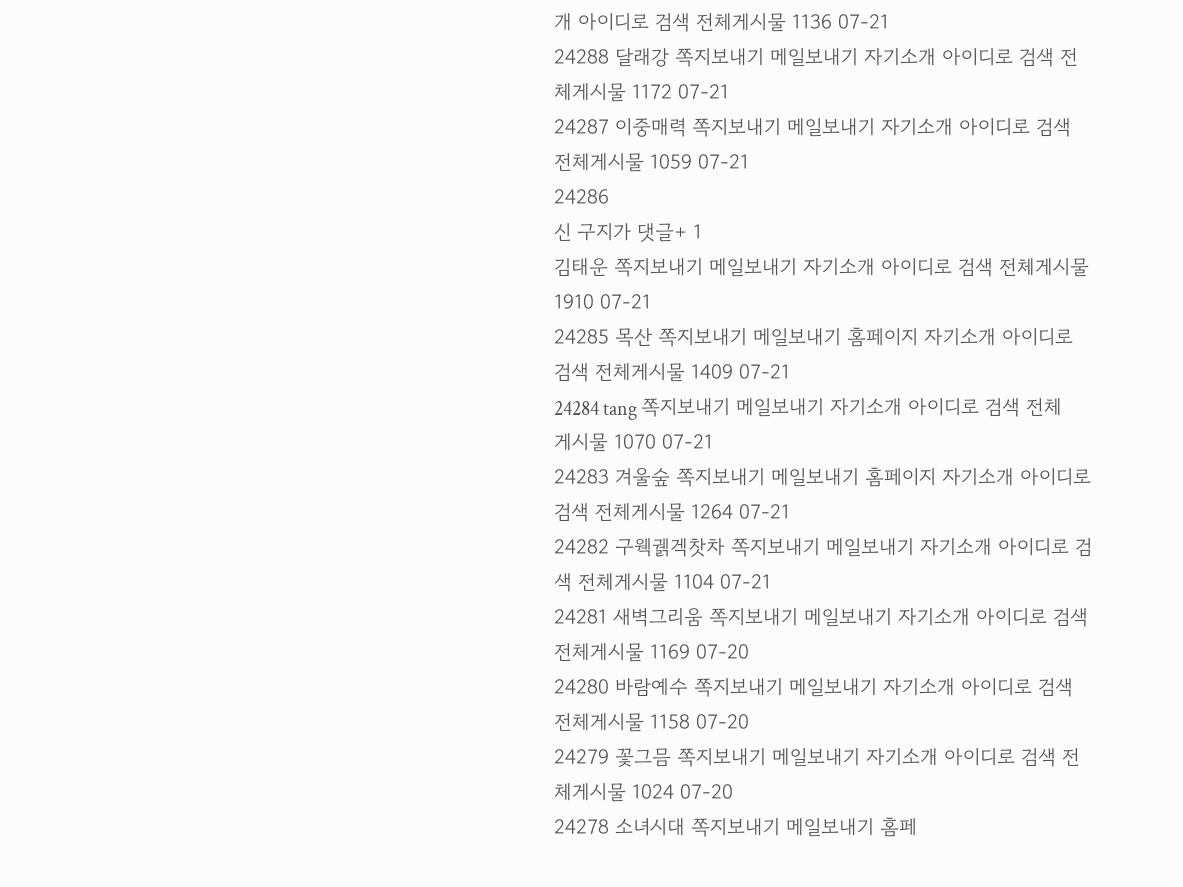개 아이디로 검색 전체게시물 1136 07-21
24288 달래강 쪽지보내기 메일보내기 자기소개 아이디로 검색 전체게시물 1172 07-21
24287 이중매력 쪽지보내기 메일보내기 자기소개 아이디로 검색 전체게시물 1059 07-21
24286
신 구지가 댓글+ 1
김태운 쪽지보내기 메일보내기 자기소개 아이디로 검색 전체게시물 1910 07-21
24285 목산 쪽지보내기 메일보내기 홈페이지 자기소개 아이디로 검색 전체게시물 1409 07-21
24284 tang 쪽지보내기 메일보내기 자기소개 아이디로 검색 전체게시물 1070 07-21
24283 겨울숲 쪽지보내기 메일보내기 홈페이지 자기소개 아이디로 검색 전체게시물 1264 07-21
24282 구웩궭겍찻차 쪽지보내기 메일보내기 자기소개 아이디로 검색 전체게시물 1104 07-21
24281 새벽그리움 쪽지보내기 메일보내기 자기소개 아이디로 검색 전체게시물 1169 07-20
24280 바람예수 쪽지보내기 메일보내기 자기소개 아이디로 검색 전체게시물 1158 07-20
24279 꽃그믐 쪽지보내기 메일보내기 자기소개 아이디로 검색 전체게시물 1024 07-20
24278 소녀시대 쪽지보내기 메일보내기 홈페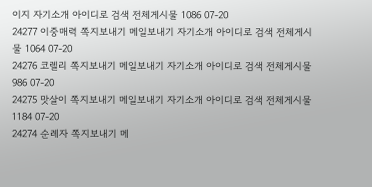이지 자기소개 아이디로 검색 전체게시물 1086 07-20
24277 이중매력 쪽지보내기 메일보내기 자기소개 아이디로 검색 전체게시물 1064 07-20
24276 코렐리 쪽지보내기 메일보내기 자기소개 아이디로 검색 전체게시물 986 07-20
24275 맛살이 쪽지보내기 메일보내기 자기소개 아이디로 검색 전체게시물 1184 07-20
24274 순례자 쪽지보내기 메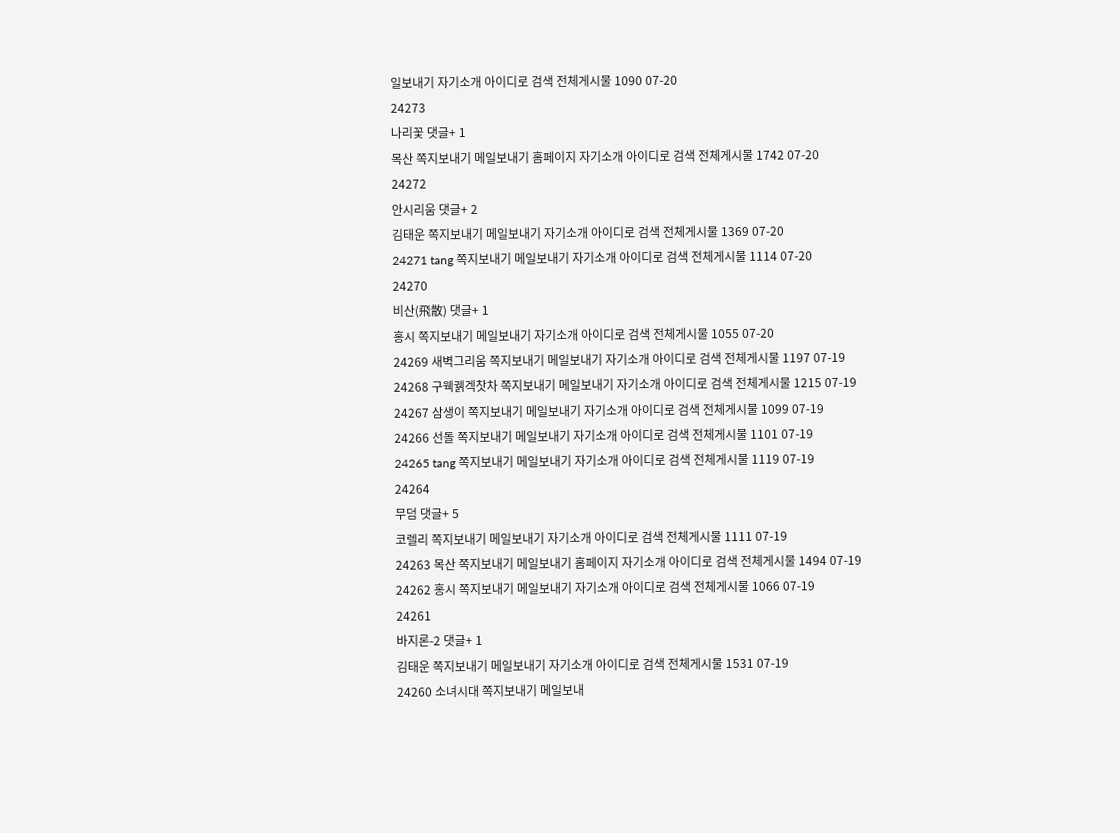일보내기 자기소개 아이디로 검색 전체게시물 1090 07-20
24273
나리꽃 댓글+ 1
목산 쪽지보내기 메일보내기 홈페이지 자기소개 아이디로 검색 전체게시물 1742 07-20
24272
안시리움 댓글+ 2
김태운 쪽지보내기 메일보내기 자기소개 아이디로 검색 전체게시물 1369 07-20
24271 tang 쪽지보내기 메일보내기 자기소개 아이디로 검색 전체게시물 1114 07-20
24270
비산(飛散) 댓글+ 1
홍시 쪽지보내기 메일보내기 자기소개 아이디로 검색 전체게시물 1055 07-20
24269 새벽그리움 쪽지보내기 메일보내기 자기소개 아이디로 검색 전체게시물 1197 07-19
24268 구웩궭겍찻차 쪽지보내기 메일보내기 자기소개 아이디로 검색 전체게시물 1215 07-19
24267 삼생이 쪽지보내기 메일보내기 자기소개 아이디로 검색 전체게시물 1099 07-19
24266 선돌 쪽지보내기 메일보내기 자기소개 아이디로 검색 전체게시물 1101 07-19
24265 tang 쪽지보내기 메일보내기 자기소개 아이디로 검색 전체게시물 1119 07-19
24264
무덤 댓글+ 5
코렐리 쪽지보내기 메일보내기 자기소개 아이디로 검색 전체게시물 1111 07-19
24263 목산 쪽지보내기 메일보내기 홈페이지 자기소개 아이디로 검색 전체게시물 1494 07-19
24262 홍시 쪽지보내기 메일보내기 자기소개 아이디로 검색 전체게시물 1066 07-19
24261
바지론-2 댓글+ 1
김태운 쪽지보내기 메일보내기 자기소개 아이디로 검색 전체게시물 1531 07-19
24260 소녀시대 쪽지보내기 메일보내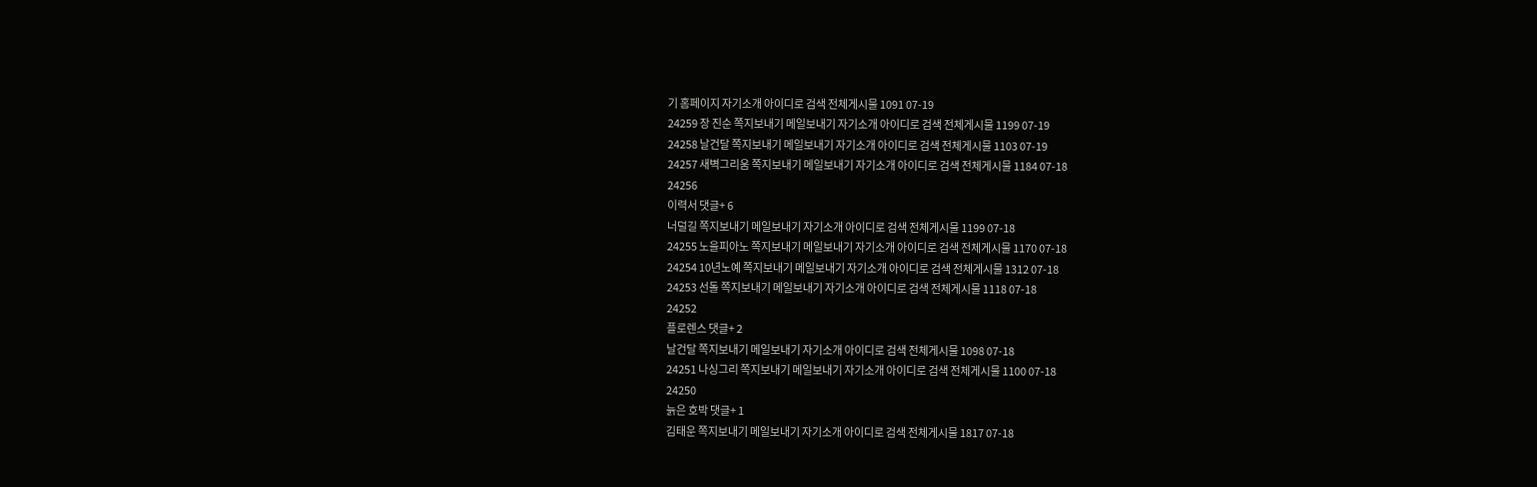기 홈페이지 자기소개 아이디로 검색 전체게시물 1091 07-19
24259 장 진순 쪽지보내기 메일보내기 자기소개 아이디로 검색 전체게시물 1199 07-19
24258 날건달 쪽지보내기 메일보내기 자기소개 아이디로 검색 전체게시물 1103 07-19
24257 새벽그리움 쪽지보내기 메일보내기 자기소개 아이디로 검색 전체게시물 1184 07-18
24256
이력서 댓글+ 6
너덜길 쪽지보내기 메일보내기 자기소개 아이디로 검색 전체게시물 1199 07-18
24255 노을피아노 쪽지보내기 메일보내기 자기소개 아이디로 검색 전체게시물 1170 07-18
24254 10년노예 쪽지보내기 메일보내기 자기소개 아이디로 검색 전체게시물 1312 07-18
24253 선돌 쪽지보내기 메일보내기 자기소개 아이디로 검색 전체게시물 1118 07-18
24252
플로렌스 댓글+ 2
날건달 쪽지보내기 메일보내기 자기소개 아이디로 검색 전체게시물 1098 07-18
24251 나싱그리 쪽지보내기 메일보내기 자기소개 아이디로 검색 전체게시물 1100 07-18
24250
늙은 호박 댓글+ 1
김태운 쪽지보내기 메일보내기 자기소개 아이디로 검색 전체게시물 1817 07-18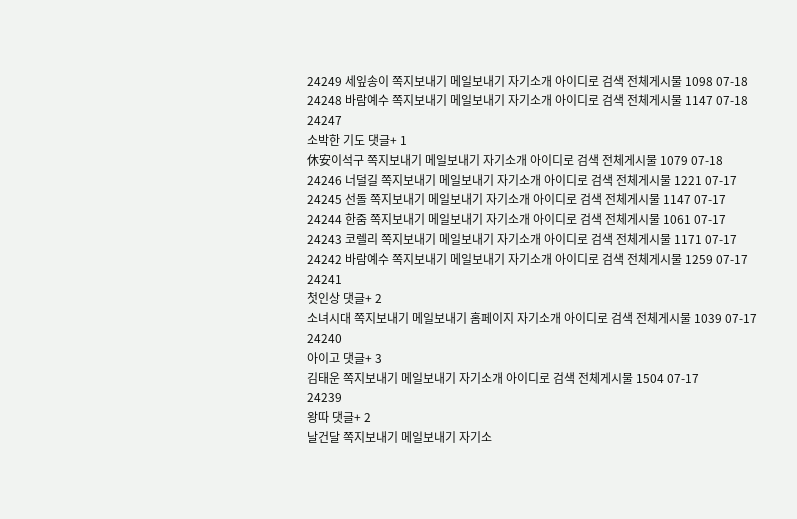24249 세잎송이 쪽지보내기 메일보내기 자기소개 아이디로 검색 전체게시물 1098 07-18
24248 바람예수 쪽지보내기 메일보내기 자기소개 아이디로 검색 전체게시물 1147 07-18
24247
소박한 기도 댓글+ 1
休安이석구 쪽지보내기 메일보내기 자기소개 아이디로 검색 전체게시물 1079 07-18
24246 너덜길 쪽지보내기 메일보내기 자기소개 아이디로 검색 전체게시물 1221 07-17
24245 선돌 쪽지보내기 메일보내기 자기소개 아이디로 검색 전체게시물 1147 07-17
24244 한줌 쪽지보내기 메일보내기 자기소개 아이디로 검색 전체게시물 1061 07-17
24243 코렐리 쪽지보내기 메일보내기 자기소개 아이디로 검색 전체게시물 1171 07-17
24242 바람예수 쪽지보내기 메일보내기 자기소개 아이디로 검색 전체게시물 1259 07-17
24241
첫인상 댓글+ 2
소녀시대 쪽지보내기 메일보내기 홈페이지 자기소개 아이디로 검색 전체게시물 1039 07-17
24240
아이고 댓글+ 3
김태운 쪽지보내기 메일보내기 자기소개 아이디로 검색 전체게시물 1504 07-17
24239
왕따 댓글+ 2
날건달 쪽지보내기 메일보내기 자기소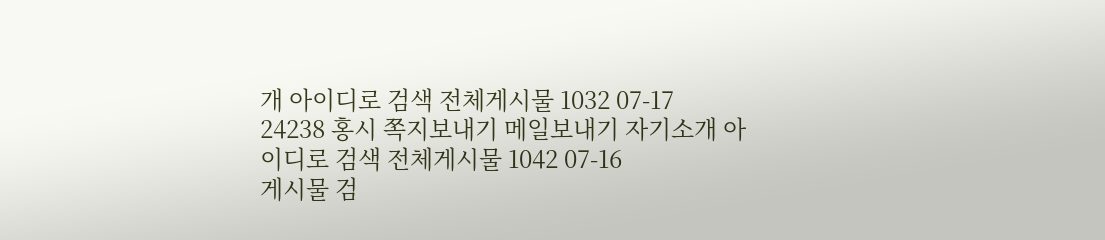개 아이디로 검색 전체게시물 1032 07-17
24238 홍시 쪽지보내기 메일보내기 자기소개 아이디로 검색 전체게시물 1042 07-16
게시물 검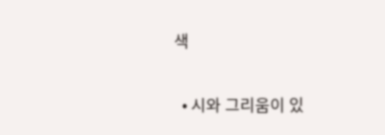색

  • 시와 그리움이 있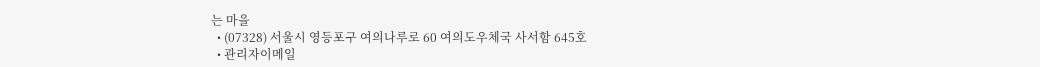는 마을
  • (07328) 서울시 영등포구 여의나루로 60 여의도우체국 사서함 645호
  • 관리자이메일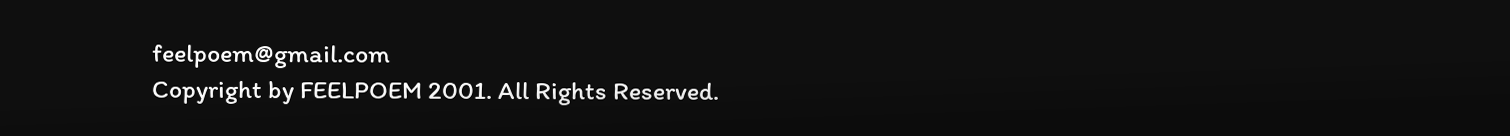feelpoem@gmail.com
Copyright by FEELPOEM 2001. All Rights Reserved.